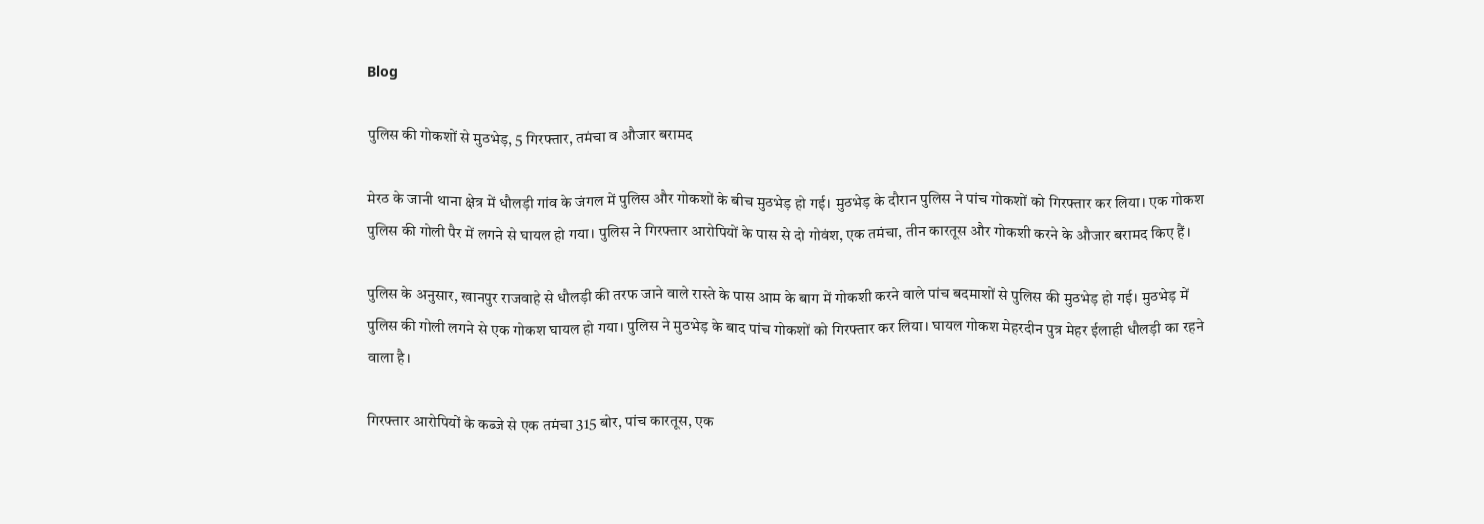Blog

पुलिस की गोकशों से मुठभेड़, 5 गिरफ्तार, तमंचा व औजार बरामद

मेरठ के जानी थाना क्षेत्र में धौलड़ी गांव के जंगल में पुलिस और गोकशों के बीच मुठभेड़ हो गई। मुठभेड़ के दौरान पुलिस ने पांच गोकशों को गिरफ्तार कर लिया। एक गोकश पुलिस की गोली पैर में लगने से घायल हो गया। पुलिस ने गिरफ्तार आरोपियों के पास से दो गोवंश, एक तमंचा, तीन कारतूस और गोकशी करने के औजार बरामद किए हैं।

पुलिस के अनुसार, खानपुर राजवाहे से धौलड़ी की तरफ जाने वाले रास्ते के पास आम के बाग में गोकशी करने वाले पांच बदमाशों से पुलिस की मुठभेड़ हो गई। मुठभेड़ में पुलिस की गोली लगने से एक गोकश घायल हो गया। पुलिस ने मुठभेड़ के बाद पांच गोकशों को गिरफ्तार कर लिया। घायल गोकश मेहरदीन पुत्र मेहर ईलाही धौलड़ी का रहने वाला है।

गिरफ्तार आरोपियों के कब्जे से एक तमंचा 315 बोर, पांच कारतूस, एक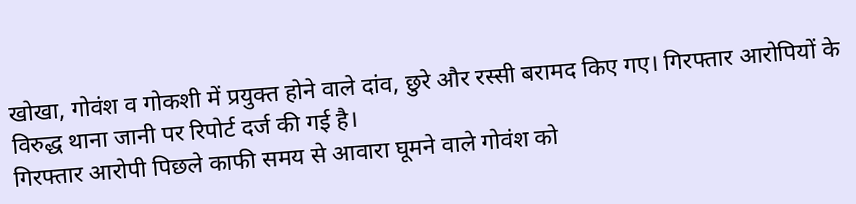खोखा, गोवंश व गोकशी में प्रयुक्त होने वाले दांव, छुरे और रस्सी बरामद किए गए। गिरफ्तार आरोपियों के विरुद्ध थाना जानी पर रिपोर्ट दर्ज की गई है।
गिरफ्तार आरोपी पिछले काफी समय से आवारा घूमने वाले गोवंश को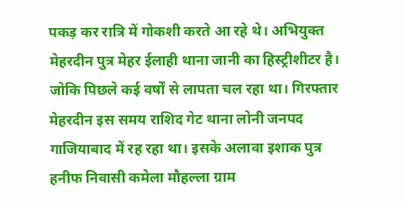पकड़ कर रात्रि में गोकशी करते आ रहे थे। अभियुक्त मेहरदीन पुत्र मेहर ईलाही थाना जानी का हिस्ट्रीशीटर है। जोकि पिछले कई वर्षों से लापता चल रहा था। गिरफ्तार मेहरदीन इस समय राशिद गेट थाना लोनी जनपद गाजियाबाद में रह रहा था। इसके अलावा इशाक पुत्र हनीफ निवासी कमेला मौहल्ला ग्राम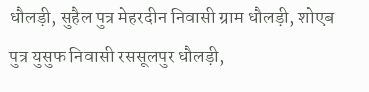धौलड़ी, सुहैल पुत्र मेहरदीन निवासी ग्राम धौलड़ी, शोएब पुत्र युसुफ निवासी रससूलपुर धौलड़ी,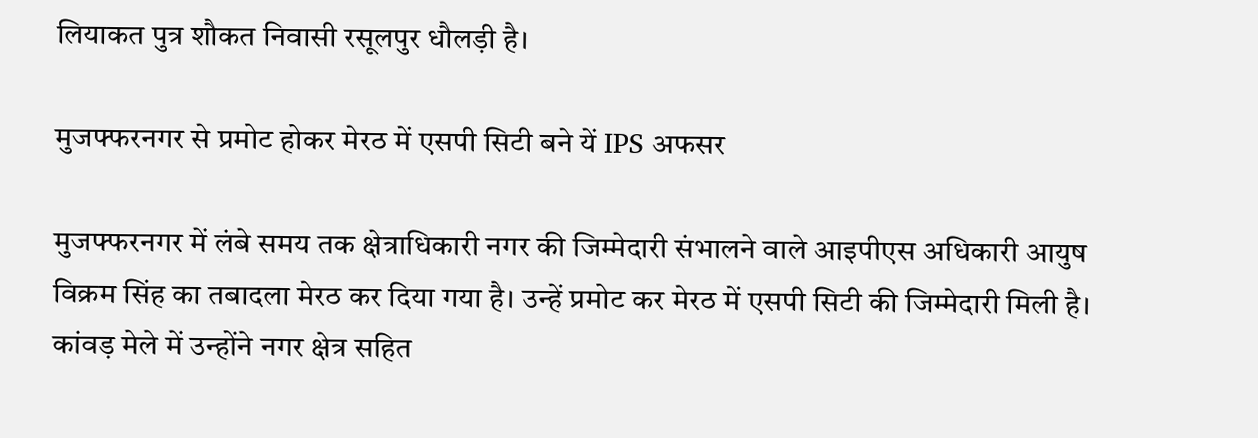लियाकत पुत्र शौकत निवासी रसूलपुर धौलड़ी है।

मुजफ्फरनगर से प्रमोट होकर मेरठ में एसपी सिटी बने यें IPS अफसर

मुजफ्फरनगर में लंबे समय तक क्षेत्राधिकारी नगर की जिम्मेदारी संभालने वाले आइपीएस अधिकारी आयुष विक्रम सिंह का तबादला मेरठ कर दिया गया है। उन्हें प्रमोट कर मेरठ में एसपी सिटी की जिम्मेदारी मिली है। कांवड़ मेले में उन्होंने नगर क्षेत्र सहित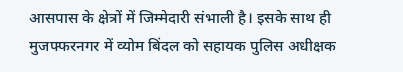आसपास के क्षेत्रों में जिम्मेदारी संभाली है। इसके साथ ही मुजफ्फरनगर में व्योम बिंदल को सहायक पुलिस अधीक्षक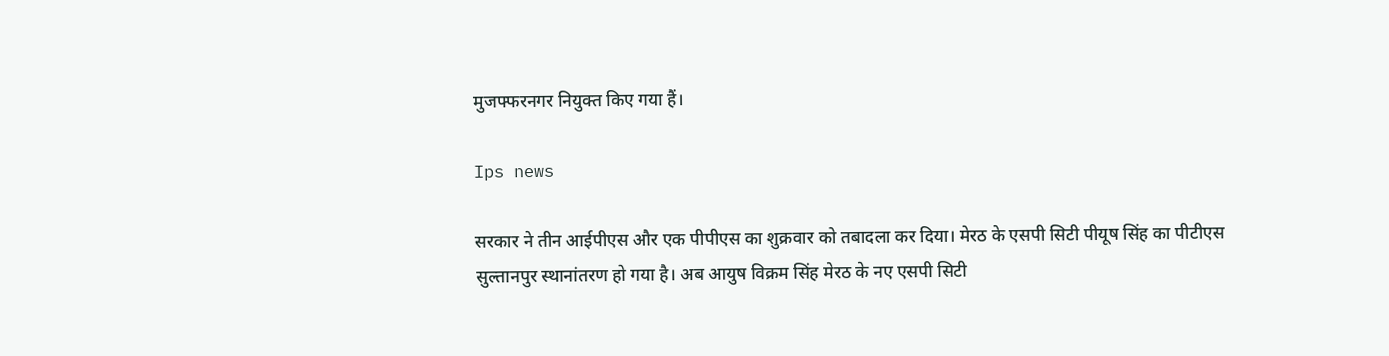मुजफ्फरनगर नियुक्त किए गया हैं।

Ips news

सरकार ने तीन आईपीएस और एक पीपीएस का शुक्रवार को तबादला कर दिया। मेरठ के एसपी सिटी पीयूष सिंह का पीटीएस सुल्तानपुर स्थानांतरण हो गया है। अब आयुष विक्रम सिंह मेरठ के नए एसपी सिटी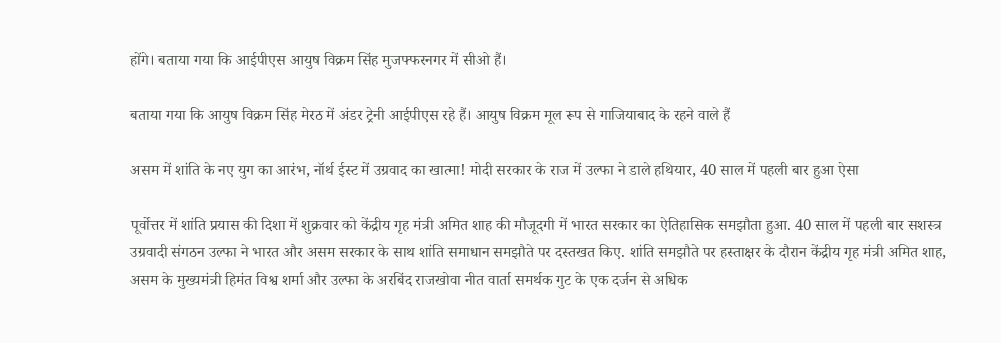होंगे। बताया गया कि आईपीएस आयुष विक्रम सिंह मुजफ्फरनगर में सीओ हैं।

बताया गया कि आयुष विक्रम सिंह मेरठ में अंडर ट्रेनी आईपीएस रहे हैं। आयुष विक्रम मूल रूप से गाजियाबाद के रहने वाले हैं

असम में शांति के नए युग का आरंभ, नॉर्थ ईस्ट में उग्रवाद का खात्मा! मोदी सरकार के राज में उल्फा ने डाले हथियार, 40 साल में पहली बार हुआ ऐसा

पूर्वोत्तर में शांति प्रयास की दिशा में शुक्रवार को केंद्रीय गृह मंत्री अमित शाह की मौजूदगी में भारत सरकार का ऐतिहासिक समझौता हुआ. 40 साल में पहली बार सशस्त्र उग्रवादी संगठन उल्फा ने भारत और असम सरकार के साथ शांति समाधान समझौते पर दस्तखत किए. शांति समझौते पर हस्ताक्षर के दौरान केंद्रीय गृह मंत्री अमित शाह, असम के मुख्यमंत्री हिमंत विश्व शर्मा और उल्फा के अरबिंद राजखोवा नीत वार्ता समर्थक गुट के एक दर्जन से अधिक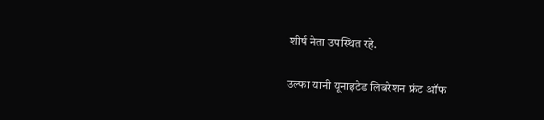शीर्ष नेता उपस्थित रहे.

उल्फा यानी यूनाइटेड लिबरेशन फ्रंट ऑफ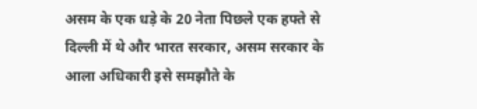असम के एक धड़े के 20 नेता पिछले एक हफ्ते से दिल्ली में थे और भारत सरकार, असम सरकार के आला अधिकारी इसे समझौते के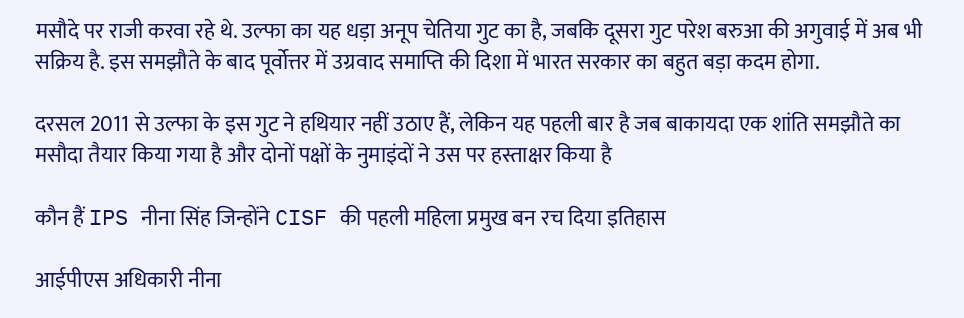मसौदे पर राजी करवा रहे थे. उल्फा का यह धड़ा अनूप चेतिया गुट का है, जबकि दूसरा गुट परेश बरुआ की अगुवाई में अब भी सक्रिय है. इस समझौते के बाद पूर्वोत्तर में उग्रवाद समाप्ति की दिशा में भारत सरकार का बहुत बड़ा कदम होगा.

दरसल 2011 से उल्फा के इस गुट ने हथियार नहीं उठाए हैं, लेकिन यह पहली बार है जब बाकायदा एक शांति समझौते का मसौदा तैयार किया गया है और दोनों पक्षों के नुमाइंदों ने उस पर हस्ताक्षर किया है

कौन हैं IPS नीना सिंह जिन्होंने CISF की पहली महिला प्रमुख बन रच दिया इतिहास

आईपीएस अधिकारी नीना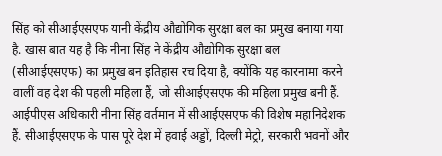सिंह को सीआईएसएफ यानी केंद्रीय औद्योगिक सुरक्षा बल का प्रमुख बनाया गया है. खास बात यह है कि नीना सिंह ने केंद्रीय औद्योगिक सुरक्षा बल (सीआईएसएफ) का प्रमुख बन इतिहास रच दिया है, क्योंकि यह कारनामा करने वालीं वह देश की पहली महिला हैं, जो सीआईएसएफ की महिला प्रमुख बनी हैं. आईपीएस अधिकारी नीना सिंह वर्तमान में सीआईएसएफ की विशेष महानिदेशक हैं. सीआईएसएफ के पास पूरे देश में हवाई अड्डों, दिल्ली मेट्रो, सरकारी भवनों और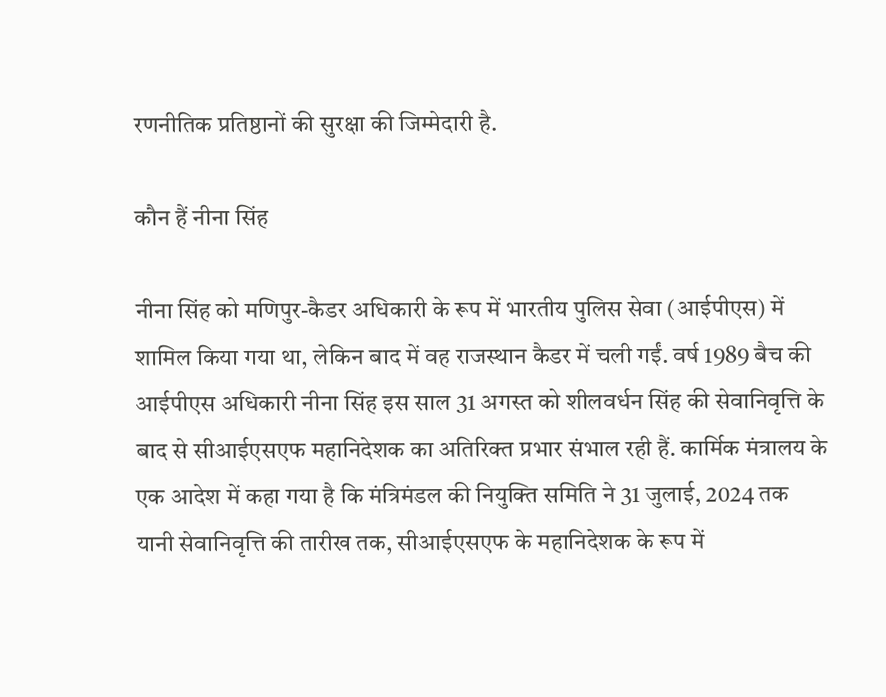रणनीतिक प्रतिष्ठानों की सुरक्षा की जिम्मेदारी है.

कौन हैं नीना सिंह

नीना सिंह को मणिपुर-कैडर अधिकारी के रूप में भारतीय पुलिस सेवा (आईपीएस) में शामिल किया गया था, लेकिन बाद में वह राजस्थान कैडर में चली गईं. वर्ष 1989 बैच की आईपीएस अधिकारी नीना सिंह इस साल 31 अगस्त को शीलवर्धन सिंह की सेवानिवृत्ति के बाद से सीआईएसएफ महानिदेशक का अतिरिक्त प्रभार संभाल रही हैं. कार्मिक मंत्रालय के एक आदेश में कहा गया है कि मंत्रिमंडल की नियुक्ति समिति ने 31 जुलाई, 2024 तक यानी सेवानिवृत्ति की तारीख तक, सीआईएसएफ के महानिदेशक के रूप में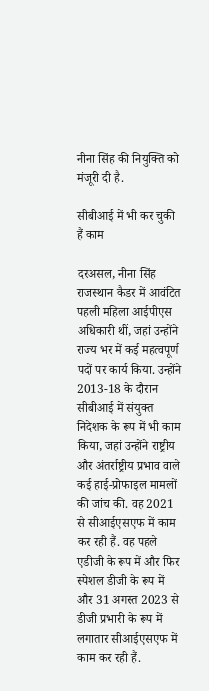नीना सिंह की नियुक्ति को मंजूरी दी है.

सीबीआई में भी कर चुकी हैं काम

दरअसल, नीना सिंह राजस्थान कैडर में आवंटित पहली महिला आईपीएस अधिकारी थीं, जहां उन्होंने राज्य भर में कई महत्वपूर्ण पदों पर कार्य किया. उन्होंने 2013-18 के दौरान सीबीआई में संयुक्त निदेशक के रूप में भी काम किया, जहां उन्होंने राष्ट्रीय और अंतर्राष्ट्रीय प्रभाव वाले कई हाई-प्रोफाइल मामलों की जांच की. वह 2021 से सीआईएसएफ में काम कर रही हैं. वह पहले एडीजी के रूप में और फिर स्पेशल डीजी के रूप में और 31 अगस्त 2023 से डीजी प्रभारी के रूप में लगातार सीआईएसएफ में काम कर रही हैं.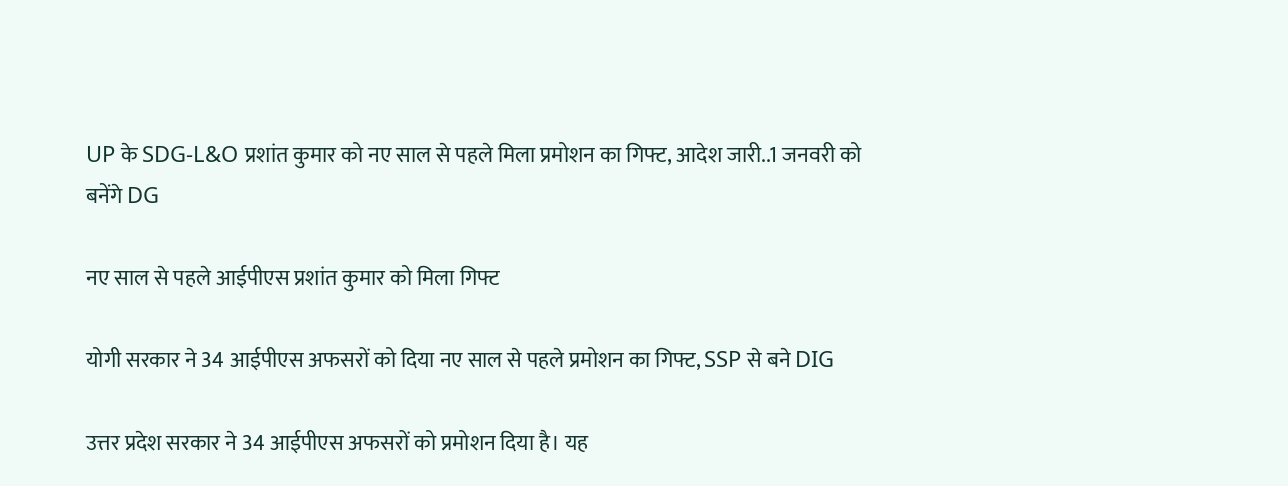UP के SDG-L&O प्रशांत कुमार को नए साल से पहले मिला प्रमोशन का गिफ्ट, आदेश जारी..1 जनवरी को बनेंगे DG

नए साल से पहले आईपीएस प्रशांत कुमार को मिला गिफ्ट

योगी सरकार ने 34 आईपीएस अफसरों को दिया नए साल से पहले प्रमोशन का गिफ्ट, SSP से बने DIG

उत्तर प्रदेश सरकार ने 34 आईपीएस अफसरों को प्रमोशन दिया है। यह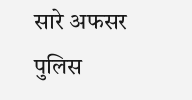सारे अफसर पुलिस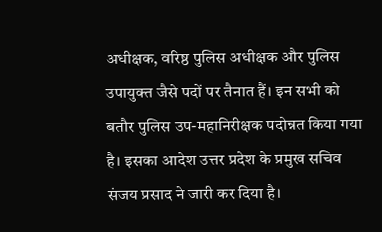अधीक्षक, वरिष्ठ पुलिस अधीक्षक और पुलिस उपायुक्त जैसे पदों पर तैनात हैं। इन सभी को बतौर पुलिस उप-महानिरीक्षक पदोन्नत किया गया है। इसका आदेश उत्तर प्रदेश के प्रमुख सचिव संजय प्रसाद ने जारी कर दिया है।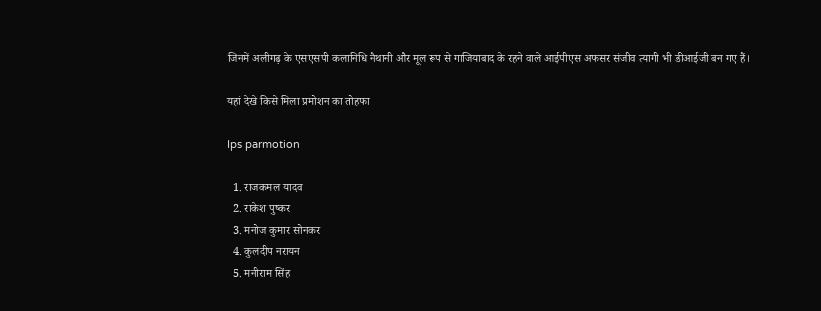जिनमें अलीगढ़ के एसएसपी कलानिधि नैथानी और मूल रूप से गाजियाबाद के रहने वाले आईपीएस अफसर संजीव त्यागी भी डीआईजी बन गए हैं।

यहां देखे किसे मिला प्रमोशन का तोहफा

Ips parmotion

  1. राजकमल यादव
  2. राकेश पुष्कर
  3. मनोज कुमार सोनकर
  4. कुलदीप नरायन
  5. मनीराम सिंह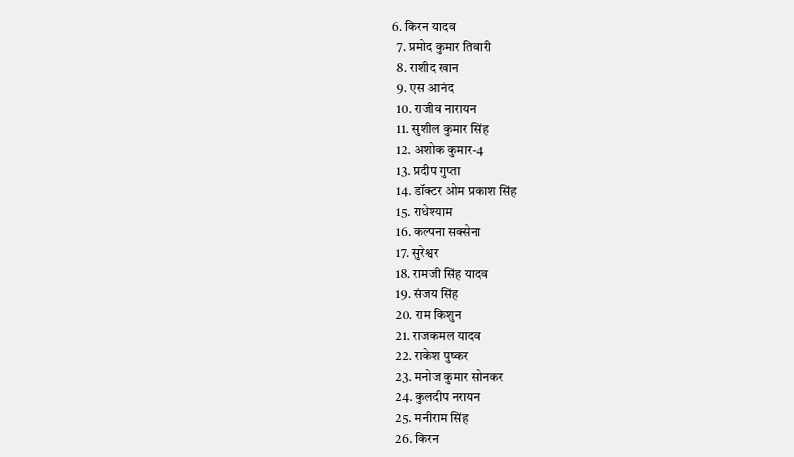6. किरन यादव
  7. प्रमोद कुमार तिवारी
  8. राशीद खान
  9. एस आनंद
  10. राजीव नारायन
  11. सुशील कुमार सिंह
  12. अशोक कुमार-4
  13. प्रदीप गुप्ता
  14. डॉक्टर ओम प्रकाश सिंह
  15. राधेश्याम
  16. कल्पना सक्सेना
  17. सुरेश्वर
  18. रामजी सिंह यादव
  19. संजय सिंह
  20. राम किशुन
  21. राजकमल यादव
  22. राकेश पुष्कर
  23. मनोज कुमार सोनकर
  24. कुलदीप नरायन
  25. मनीराम सिंह
  26. किरन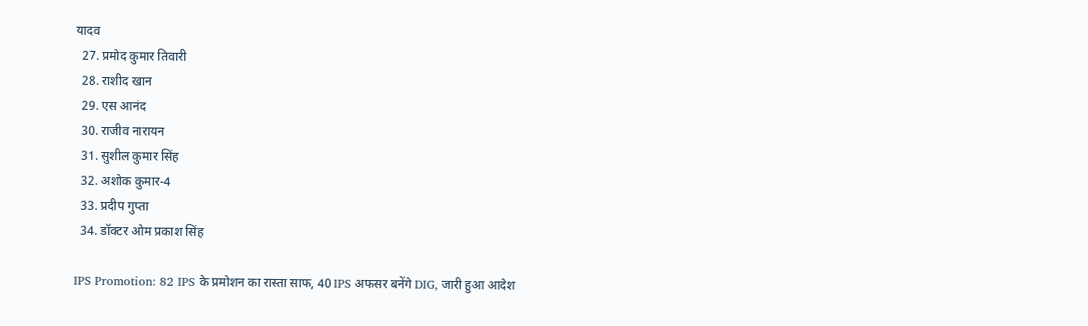यादव
  27. प्रमोद कुमार तिवारी
  28. राशीद खान
  29. एस आनंद
  30. राजीव नारायन
  31. सुशील कुमार सिंह
  32. अशोक कुमार-4
  33. प्रदीप गुप्ता
  34. डॉक्टर ओम प्रकाश सिंह

IPS Promotion: 82 IPS के प्रमोशन का रास्ता साफ, 40 IPS अफसर बनेंगे DIG, जारी हुआ आदेश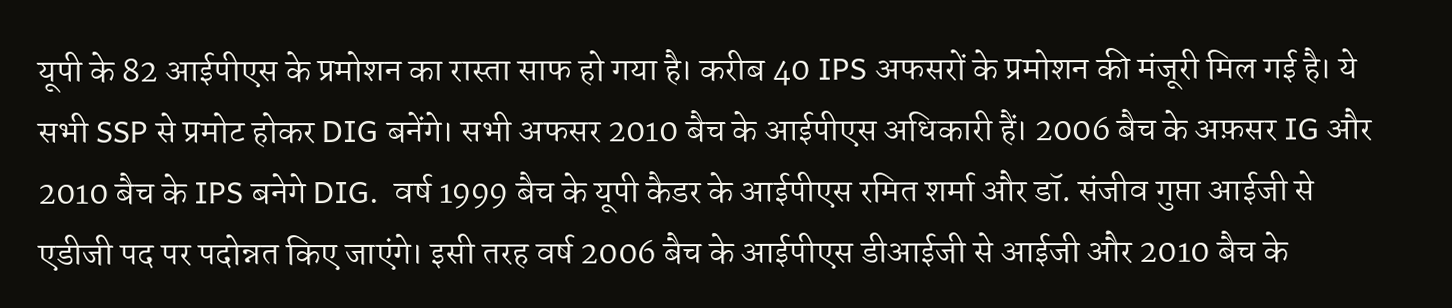यूपी के 82 आईपीएस के प्रमोशन का रास्ता साफ हो गया है। करीब 40 IPS अफसरों के प्रमोशन की मंजूरी मिल गई है। ये सभी SSP से प्रमोट होकर DIG बनेंगे। सभी अफसर 2010 बैच के आईपीएस अधिकारी हैं। 2006 बैच के अफ़सर IG और 2010 बैच के IPS बनेगे DIG.  वर्ष 1999 बैच के यूपी कैडर के आईपीएस रमित शर्मा और डॉ. संजीव गुप्ता आईजी से एडीजी पद पर पदोन्नत किए जाएंगे। इसी तरह वर्ष 2006 बैच के आईपीएस डीआईजी से आईजी और 2010 बैच के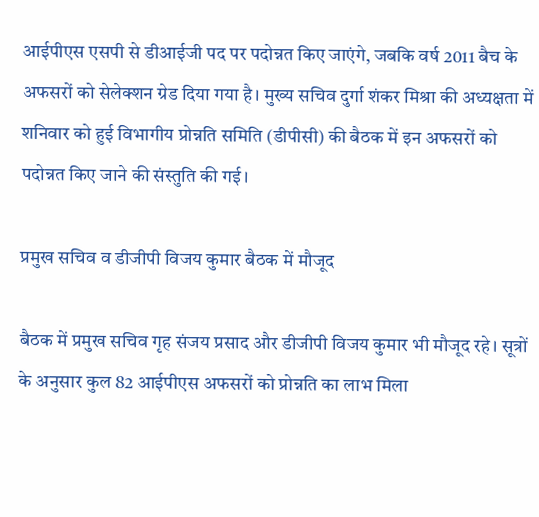आईपीएस एसपी से डीआईजी पद पर पदोन्नत किए जाएंगे, जबकि वर्ष 2011 बैच के अफसरों को सेलेक्शन ग्रेड दिया गया है। मुख्य सचिव दुर्गा शंकर मिश्रा की अध्यक्षता में शनिवार को हुई विभागीय प्रोन्नति समिति (डीपीसी) की बैठक में इन अफसरों को पदोन्नत किए जाने की संस्तुति की गई।

प्रमुख सचिव व डीजीपी विजय कुमार बैठक में मौजूद

बैठक में प्रमुख सचिव गृह संजय प्रसाद और डीजीपी विजय कुमार भी मौजूद रहे। सूत्रों के अनुसार कुल 82 आईपीएस अफसरों को प्रोन्नति का लाभ मिला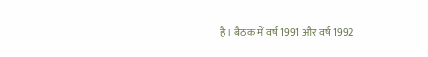है। बैठक में वर्ष 1991 और वर्ष 1992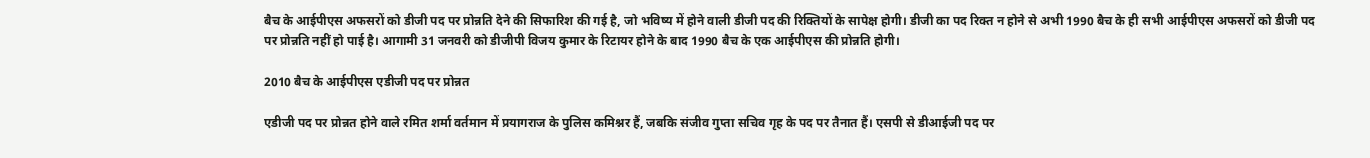बैच के आईपीएस अफसरों को डीजी पद पर प्रोन्नति देने की सिफारिश की गई है, जो भविष्य में होने वाली डीजी पद की रिक्तियों के सापेक्ष होगी। डीजी का पद रिक्त न होने से अभी 1990 बैच के ही सभी आईपीएस अफसरों को डीजी पद पर प्रोन्नति नहीं हो पाई है। आगामी 31 जनवरी को डीजीपी विजय कुमार के रिटायर होने के बाद 1990 बैच के एक आईपीएस की प्रोन्नति होगी।

2010 बैच के आईपीएस एडीजी पद पर प्रोन्नत

एडीजी पद पर प्रोन्नत होने वाले रमित शर्मा वर्तमान में प्रयागराज के पुलिस कमिश्नर हैं, जबकि संजीव गुप्ता सचिव गृह के पद पर तैनात हैं। एसपी से डीआईजी पद पर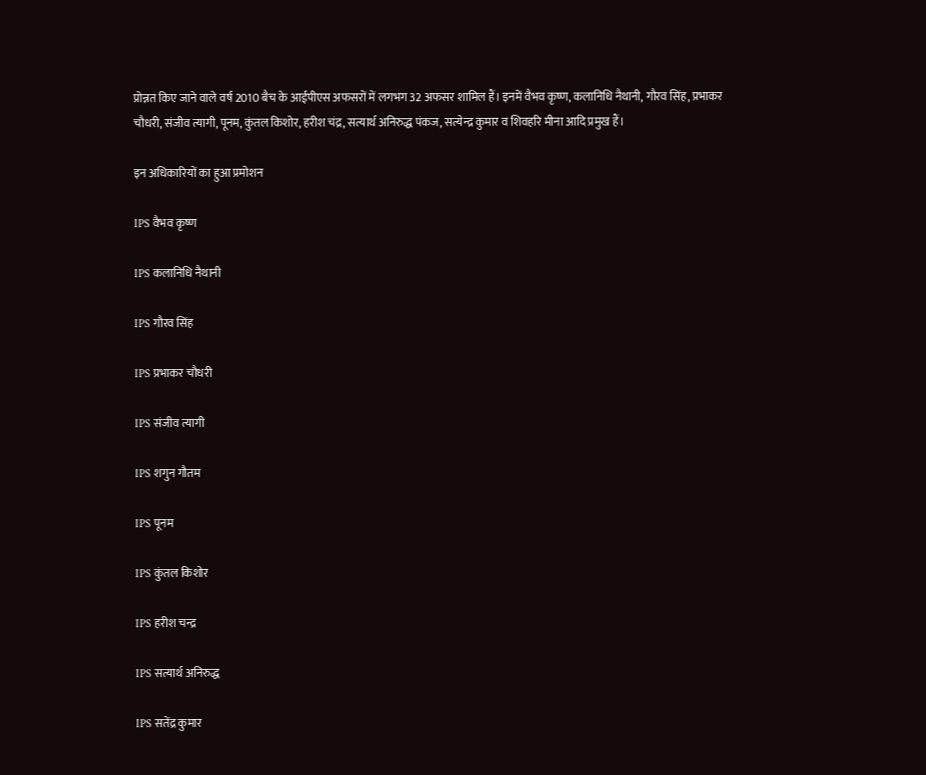प्रोन्नत किए जाने वाले वर्ष 2010 बैच के आईपीएस अफसरों में लगभग 32 अफसर शामिल हैं। इनमें वैभव कृष्ण, कलानिधि नैथानी, गौरव सिंह, प्रभाकर चौधरी, संजीव त्यागी, पूनम, कुंतल किशोर, हरीश चंद्र, सत्यार्थ अनिरुद्ध पंकज, सत्येन्द्र कुमार व शिवहरि मीना आदि प्रमुख हैं।

इन अधिकारियों का हुआ प्रमोशन

IPS वैभव कृष्ण

IPS कलानिधि नैथानी

IPS गौरव सिंह

IPS प्रभाकर चौधरी

IPS संजीव त्यागी

IPS शगुन गौतम

IPS पूनम

IPS कुंतल किशोर

IPS हरीश चन्द्र

IPS सत्यार्थ अनिरुद्ध

IPS सतेंद्र कुमार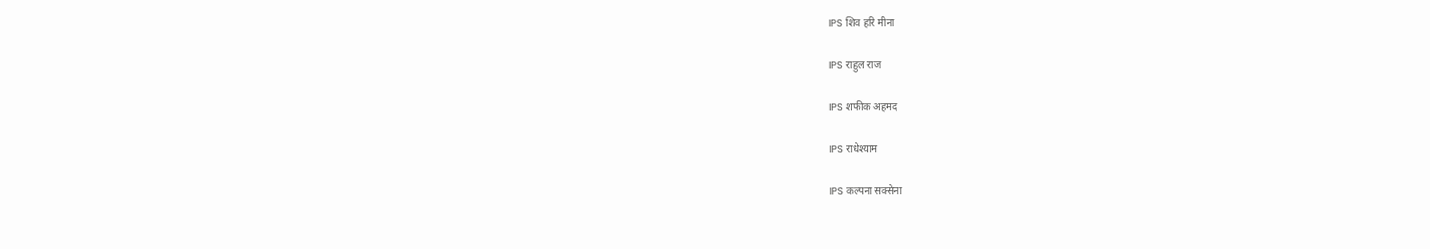IPS शिव हरि मीना

IPS राहुल राज

IPS शफीक अहमद

IPS राधेश्याम

IPS कल्पना सक्सेना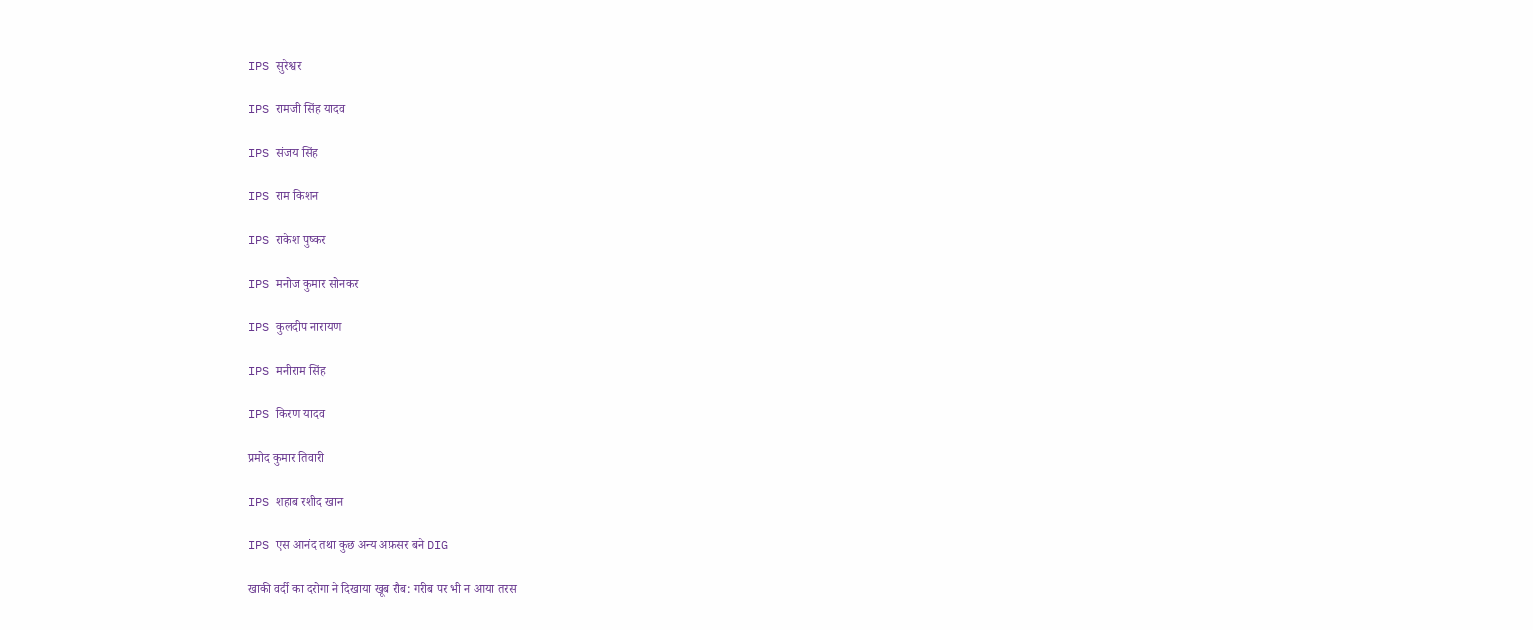IPS सुरेश्वर

IPS रामजी सिंह यादव

IPS संजय सिंह

IPS राम किशन

IPS राकेश पुष्कर

IPS मनोज कुमार सोनकर

IPS कुलदीप नारायण

IPS मनीराम सिंह

IPS किरण यादव

प्रमोद कुमार तिवारी

IPS शहाब रशीद खान

IPS एस आनंद तथा कुछ अन्य अफ़सर बने DIG

खाकी वर्दी का दरोगा ने दिखाया खूब रौब: गरीब पर भी न आया तरस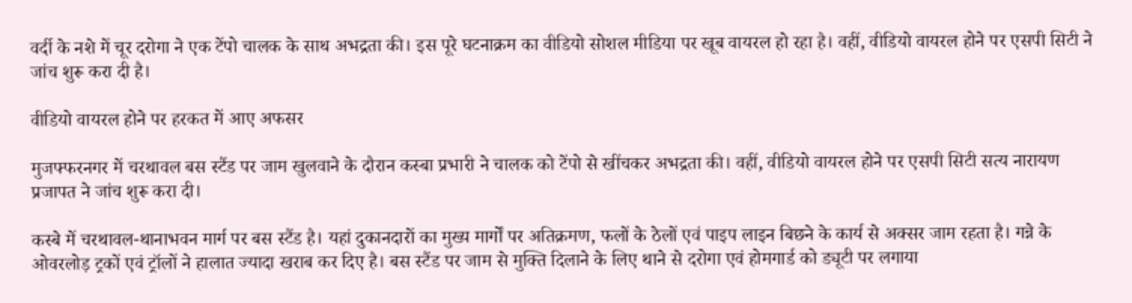वर्दी के नशे में चूर दरोगा ने एक टेंपो चालक के साथ अभद्रता की। इस पूरे घटनाक्रम का वीडियो सोशल मीडिया पर खूब वायरल हो रहा है। वहीं, वीडियो वायरल होने पर एसपी सिटी ने जांच शुरू करा दी है।

वीडियो वायरल होने पर हरकत में आए अफसर

मुजफ्फरनगर में चरथावल बस स्टैंड पर जाम खुलवाने के दौरान कस्बा प्रभारी ने चालक को टेंपो से खींचकर अभद्रता की। वहीं, वीडियो वायरल होने पर एसपी सिटी सत्य नारायण प्रजापत ने जांच शुरू करा दी।

कस्बे में चरथावल-थानाभवन मार्ग पर बस स्टैंड है। यहां दुकानदारों का मुख्य मार्गों पर अतिक्रमण, फलों के ठेलों एवं पाइप लाइन बिछने के कार्य से अक्सर जाम रहता है। गन्ने के ओवरलोड़ ट्रकों एवं ट्रॉलों ने हालात ज्यादा खराब कर दिए है। बस स्टैंड पर जाम से मुक्ति दिलाने के लिए थाने से दरोगा एवं होमगार्ड को ड्यूटी पर लगाया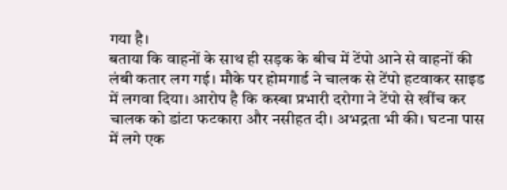गया है।
बताया कि वाहनों के साथ ही सड़क के बीच में टेंपो आने से वाहनों की लंबी कतार लग गई। मौके पर होमगार्ड ने चालक से टेंपो हटवाकर साइड में लगवा दिया। आरोप है कि कस्बा प्रभारी दरोगा ने टेंपो से खींच कर चालक को डांटा फटकारा और नसीहत दी। अभद्रता भी की। घटना पास में लगे एक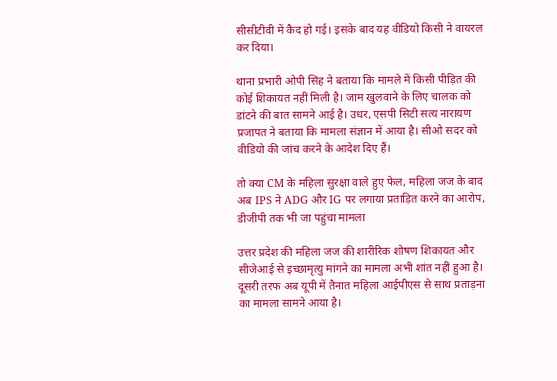सीसीटीवी में कैद हो गई। इसके बाद यह वीडियो किसी ने वायरल कर दिया।

थाना प्रभारी ओपी सिंह ने बताया कि मामले में किसी पीड़ित की कोई शिकायत नहीं मिली है। जाम खुलवाने के लिए चालक को डांटने की बात सामने आई है। उधर, एसपी सिटी सत्य नारायण प्रजापत ने बताया कि मामला संज्ञान में आया है। सीओ सदर को वीडियो की जांच करने के आदेश दिए हैं।

तो क्या CM के महिला सुरक्षा वाले हुए फेल, महिला जज के बाद अब IPS ने ADG और IG पर लगाया प्रताड़ित करने का आरोप, डीजीपी तक भी जा पहुंचा मामला

उत्तर प्रदेश की महिला जज की शारीरिक शोषण शिकायत और सीजेआई से इच्छामृत्यु मांगने का मामला अभी शांत नहीं हुआ है। दूसरी तरफ अब यूपी में तैनात महिला आईपीएस से साथ प्रताड़ना का मामला सामने आया है।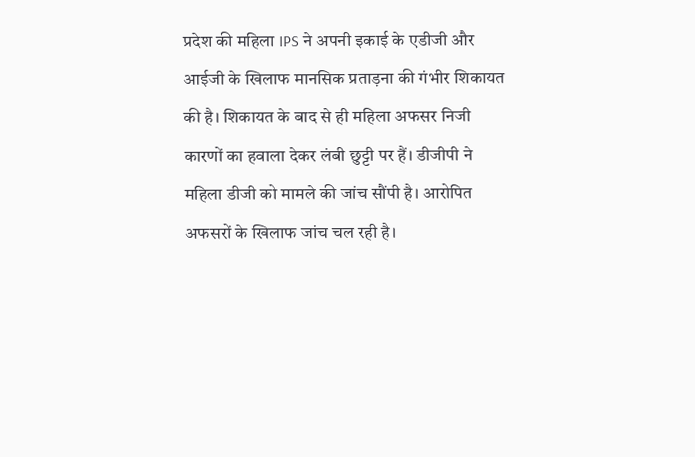प्रदेश की महिला IPS ने अपनी इकाई के एडीजी और आईजी के खिलाफ मानसिक प्रताड़ना की गंभीर शिकायत की है। शिकायत के बाद से ही महिला अफसर निजी कारणों का हवाला देकर लंबी छुट्टी पर हैं। डीजीपी ने महिला डीजी को मामले की जांच सौंपी है। आरोपित अफसरों के खिलाफ जांच चल रही है।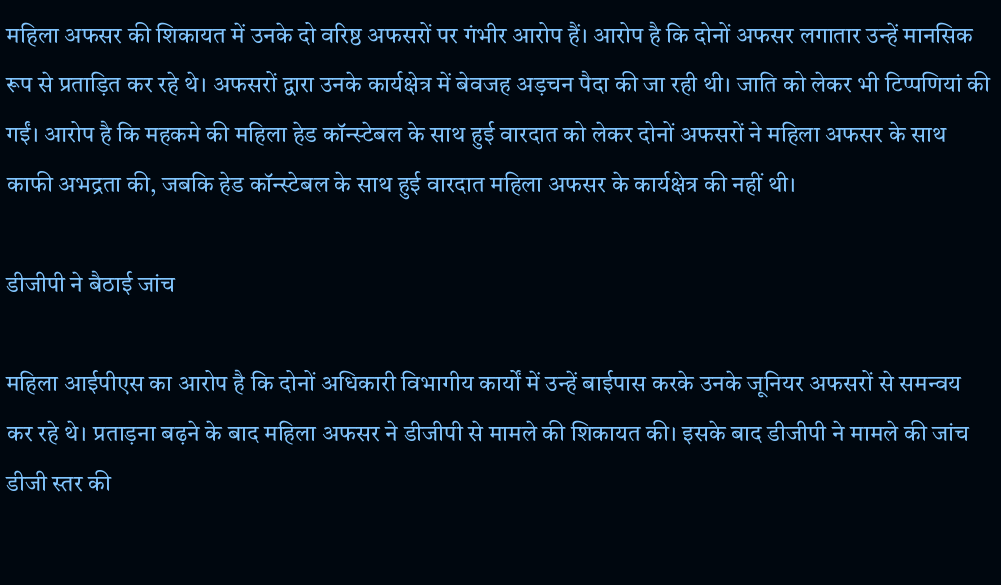महिला अफसर की शिकायत में उनके दो वरिष्ठ अफसरों पर गंभीर आरोप हैं। आरोप है कि दोनों अफसर लगातार उन्हें मानसिक रूप से प्रताड़ित कर रहे थे। अफसरों द्वारा उनके कार्यक्षेत्र में बेवजह अड़चन पैदा की जा रही थी। जाति को लेकर भी टिप्पणियां की गईं। आरोप है कि महकमे की महिला हेड कॉन्स्टेबल के साथ हुई वारदात को लेकर दोनों अफसरों ने महिला अफसर के साथ काफी अभद्रता की, जबकि हेड कॉन्स्टेबल के साथ हुई वारदात महिला अफसर के कार्यक्षेत्र की नहीं थी।

डीजीपी ने बैठाई जांच

महिला आईपीएस का आरोप है कि दोनों अधिकारी विभागीय कार्यों में उन्हें बाईपास करके उनके जूनियर अफसरों से समन्वय कर रहे थे। प्रताड़ना बढ़ने के बाद महिला अफसर ने डीजीपी से मामले की शिकायत की। इसके बाद डीजीपी ने मामले की जांच डीजी स्तर की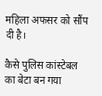महिला अफसर को सौंप दी है।

कैसे पुलिस कांस्टेबल का बेटा बन गया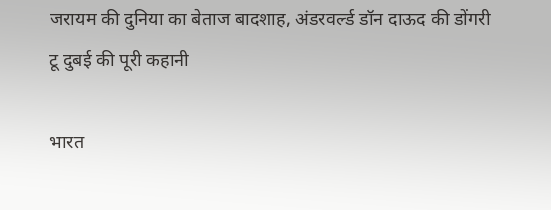जरायम की दुनिया का बेताज बादशाह, अंडरवर्ल्ड डॉन दाऊद की डोंगरी टू दुबई की पूरी कहानी

भारत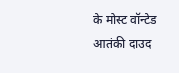के मोस्ट वॉन्टेड आतंकी दाउद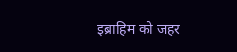इब्राहिम को जहर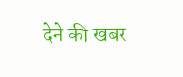देने की खबर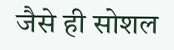जैसे ही सोशल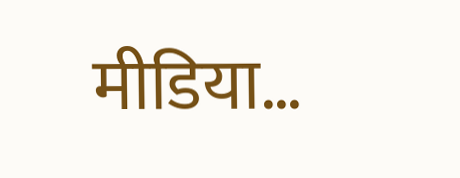मीडिया…